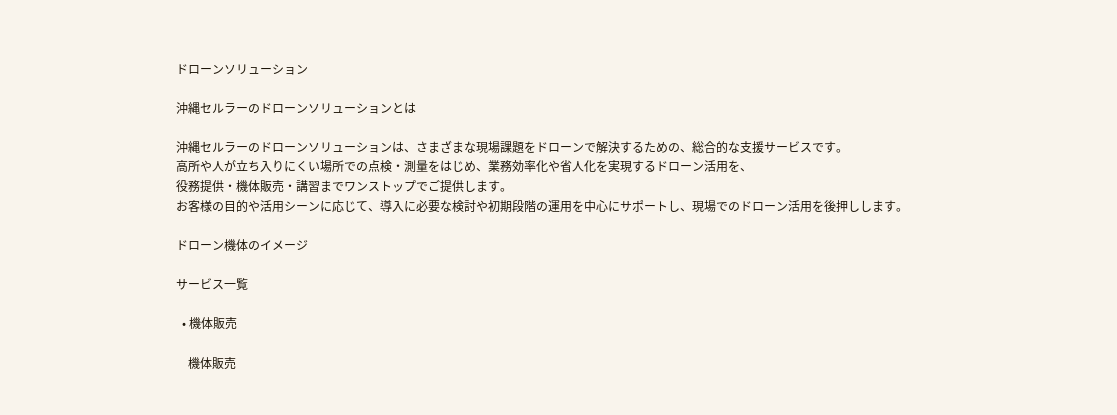ドローンソリューション

沖縄セルラーのドローンソリューションとは

沖縄セルラーのドローンソリューションは、さまざまな現場課題をドローンで解決するための、総合的な支援サービスです。
高所や人が立ち入りにくい場所での点検・測量をはじめ、業務効率化や省人化を実現するドローン活用を、
役務提供・機体販売・講習までワンストップでご提供します。
お客様の目的や活用シーンに応じて、導入に必要な検討や初期段階の運用を中心にサポートし、現場でのドローン活用を後押しします。

ドローン機体のイメージ

サービス一覧

  • 機体販売

    機体販売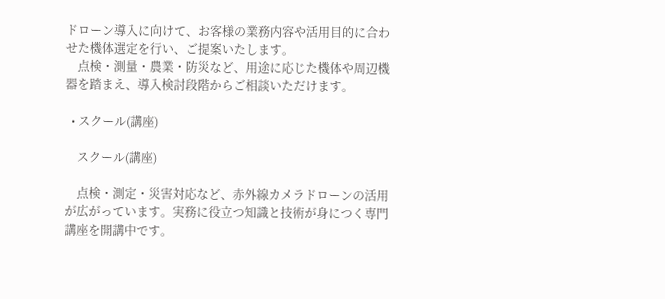ドローン導入に向けて、お客様の業務内容や活用目的に合わせた機体選定を行い、ご提案いたします。
    点検・測量・農業・防災など、用途に応じた機体や周辺機器を踏まえ、導入検討段階からご相談いただけます。

  • スクール(講座)

    スクール(講座)

    点検・測定・災害対応など、赤外線カメラドローンの活用が広がっています。実務に役立つ知識と技術が身につく専門講座を開講中です。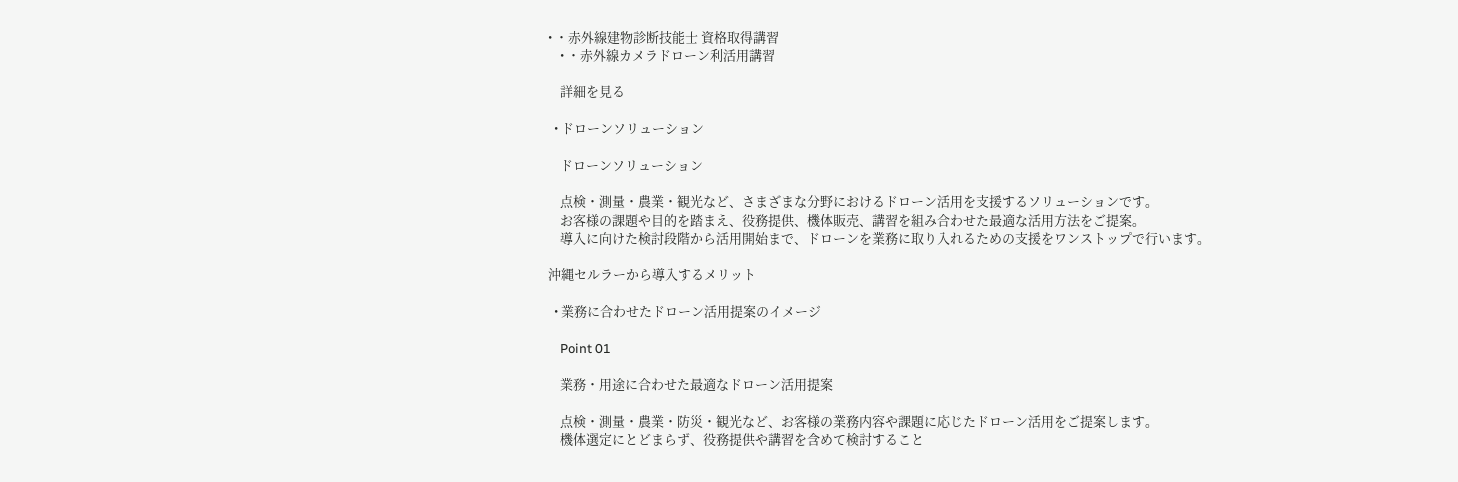• ・赤外線建物診断技能士 資格取得講習
    • ・赤外線カメラドローン利活用講習

    詳細を見る

  • ドローンソリューション

    ドローンソリューション

    点検・測量・農業・観光など、さまざまな分野におけるドローン活用を支援するソリューションです。
    お客様の課題や目的を踏まえ、役務提供、機体販売、講習を組み合わせた最適な活用方法をご提案。
    導入に向けた検討段階から活用開始まで、ドローンを業務に取り入れるための支援をワンストップで行います。

沖縄セルラーから導入するメリット

  • 業務に合わせたドローン活用提案のイメージ

    Point 01

    業務・用途に合わせた最適なドローン活用提案

    点検・測量・農業・防災・観光など、お客様の業務内容や課題に応じたドローン活用をご提案します。
    機体選定にとどまらず、役務提供や講習を含めて検討すること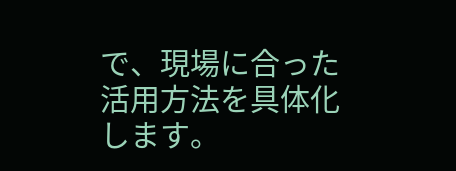で、現場に合った活用方法を具体化します。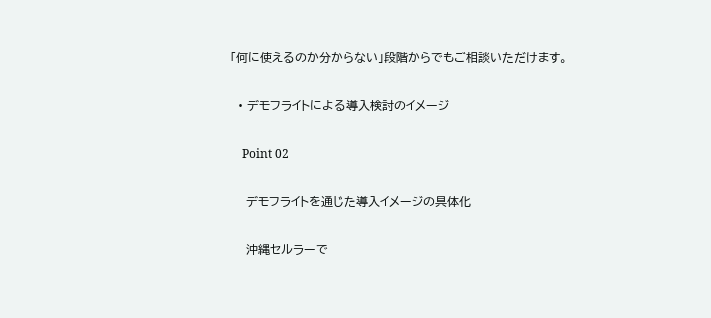「何に使えるのか分からない」段階からでもご相談いただけます。

  • デモフライトによる導入検討のイメージ

    Point 02

    デモフライトを通じた導入イメージの具体化

    沖縄セルラーで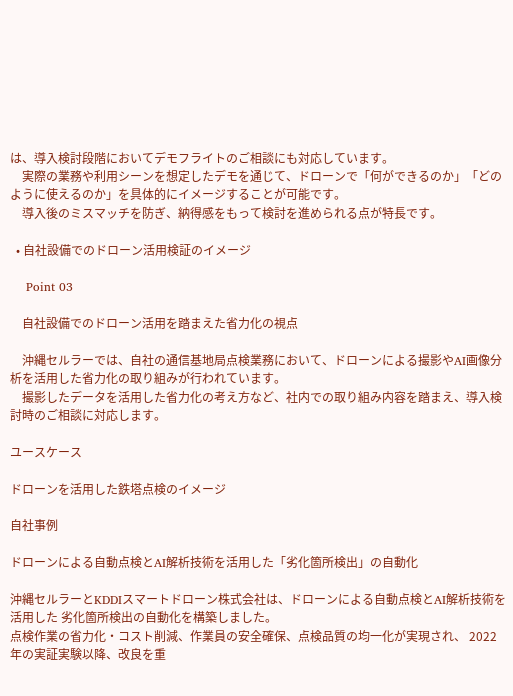は、導入検討段階においてデモフライトのご相談にも対応しています。
    実際の業務や利用シーンを想定したデモを通じて、ドローンで「何ができるのか」「どのように使えるのか」を具体的にイメージすることが可能です。
    導入後のミスマッチを防ぎ、納得感をもって検討を進められる点が特長です。

  • 自社設備でのドローン活用検証のイメージ

    Point 03

    自社設備でのドローン活用を踏まえた省力化の視点

    沖縄セルラーでは、自社の通信基地局点検業務において、ドローンによる撮影やAI画像分析を活用した省力化の取り組みが行われています。
    撮影したデータを活用した省力化の考え方など、社内での取り組み内容を踏まえ、導入検討時のご相談に対応します。

ユースケース

ドローンを活用した鉄塔点検のイメージ

自社事例

ドローンによる自動点検とAI解析技術を活用した「劣化箇所検出」の自動化

沖縄セルラーとKDDIスマートドローン株式会社は、ドローンによる自動点検とAI解析技術を活用した 劣化箇所検出の自動化を構築しました。
点検作業の省力化・コスト削減、作業員の安全確保、点検品質の均一化が実現され、 2022年の実証実験以降、改良を重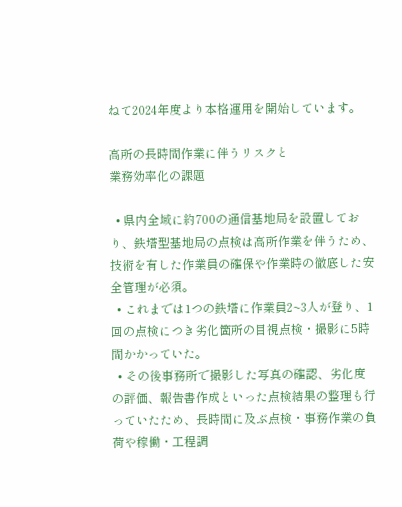ねて2024年度より本格運用を開始しています。

高所の長時間作業に伴うリスクと
業務効率化の課題

  • 県内全域に約700の通信基地局を設置しており、鉄塔型基地局の点検は高所作業を伴うため、技術を有した作業員の確保や作業時の徹底した安全管理が必須。
  • これまでは1つの鉄塔に作業員2~3人が登り、1回の点検につき劣化箇所の目視点検・撮影に5時間かかっていた。
  • その後事務所で撮影した写真の確認、劣化度の評価、報告書作成といった点検結果の整理も行っていたため、長時間に及ぶ点検・事務作業の負荷や稼働・工程調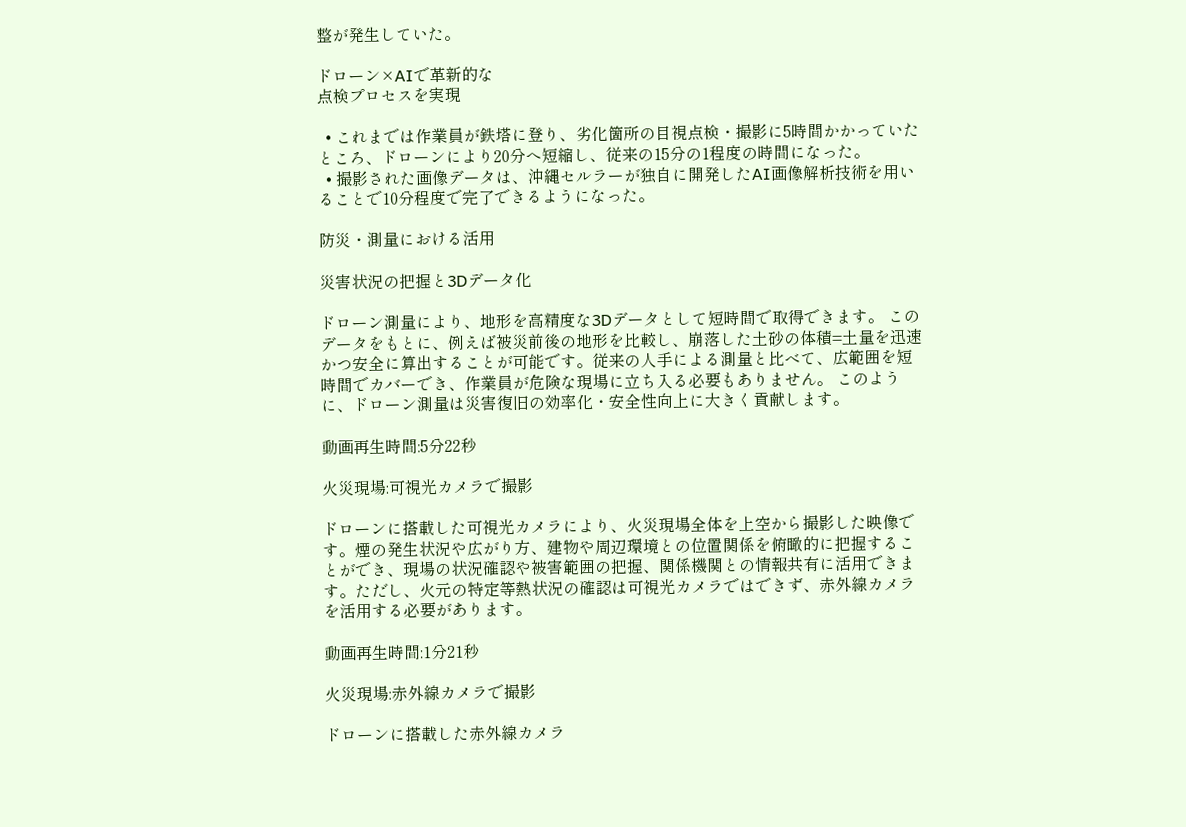整が発生していた。

ドローン×AIで革新的な
点検プロセスを実現

  • これまでは作業員が鉄塔に登り、劣化箇所の目視点検・撮影に5時間かかっていたところ、ドローンにより20分へ短縮し、従来の15分の1程度の時間になった。
  • 撮影された画像データは、沖縄セルラーが独自に開発したAI画像解析技術を用いることで10分程度で完了できるようになった。

防災・測量における活用

災害状況の把握と3Dデータ化

ドローン測量により、地形を高精度な3Dデータとして短時間で取得できます。 このデータをもとに、例えば被災前後の地形を比較し、崩落した土砂の体積=土量を迅速かつ安全に算出することが可能です。従来の人手による測量と比べて、広範囲を短時間でカバーでき、作業員が危険な現場に立ち入る必要もありません。 このように、ドローン測量は災害復旧の効率化・安全性向上に大きく貢献します。

動画再生時間:5分22秒

火災現場:可視光カメラで撮影

ドローンに搭載した可視光カメラにより、火災現場全体を上空から撮影した映像です。煙の発生状況や広がり方、建物や周辺環境との位置関係を俯瞰的に把握することができ、現場の状況確認や被害範囲の把握、関係機関との情報共有に活用できます。ただし、火元の特定等熱状況の確認は可視光カメラではできず、赤外線カメラを活用する必要があります。

動画再生時間:1分21秒

火災現場:赤外線カメラで撮影

ドローンに搭載した赤外線カメラ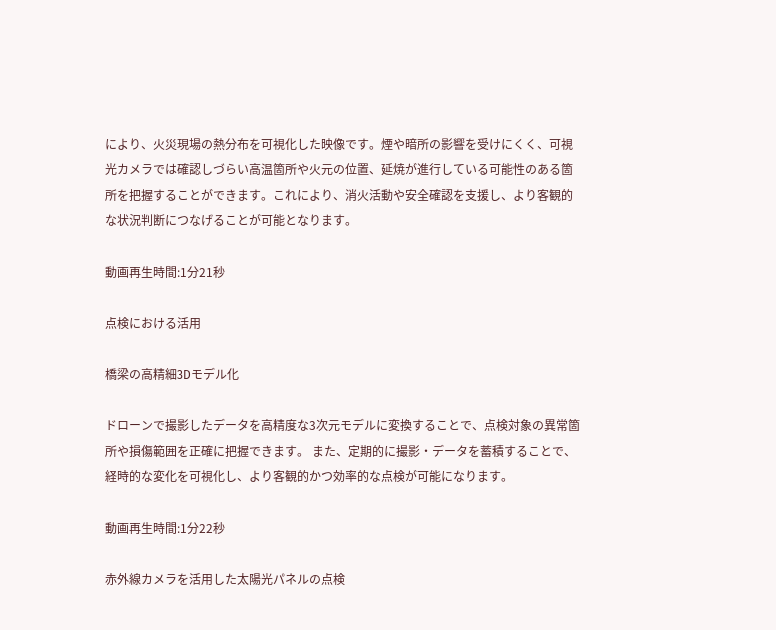により、火災現場の熱分布を可視化した映像です。煙や暗所の影響を受けにくく、可視光カメラでは確認しづらい高温箇所や火元の位置、延焼が進行している可能性のある箇所を把握することができます。これにより、消火活動や安全確認を支援し、より客観的な状況判断につなげることが可能となります。

動画再生時間:1分21秒

点検における活用

橋梁の高精細3Dモデル化

ドローンで撮影したデータを高精度な3次元モデルに変換することで、点検対象の異常箇所や損傷範囲を正確に把握できます。 また、定期的に撮影・データを蓄積することで、経時的な変化を可視化し、より客観的かつ効率的な点検が可能になります。

動画再生時間:1分22秒

赤外線カメラを活用した太陽光パネルの点検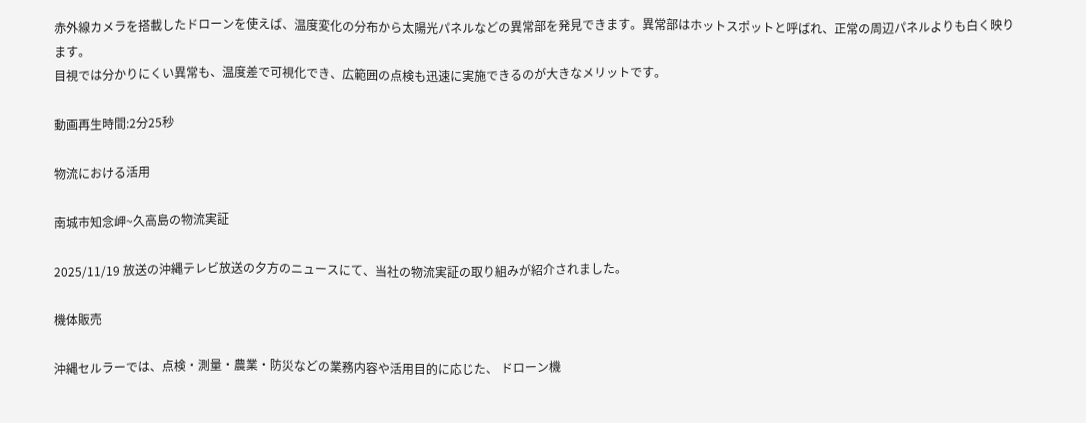赤外線カメラを搭載したドローンを使えば、温度変化の分布から太陽光パネルなどの異常部を発見できます。異常部はホットスポットと呼ばれ、正常の周辺パネルよりも白く映ります。
目視では分かりにくい異常も、温度差で可視化でき、広範囲の点検も迅速に実施できるのが大きなメリットです。

動画再生時間:2分25秒

物流における活用

南城市知念岬~久高島の物流実証

2025/11/19 放送の沖縄テレビ放送の夕方のニュースにて、当社の物流実証の取り組みが紹介されました。

機体販売

沖縄セルラーでは、点検・測量・農業・防災などの業務内容や活用目的に応じた、 ドローン機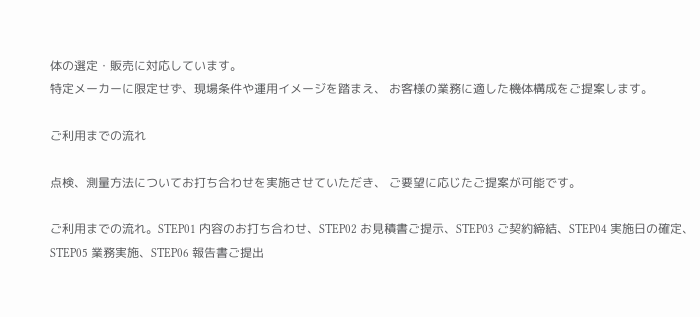体の選定・販売に対応しています。
特定メーカーに限定せず、現場条件や運用イメージを踏まえ、 お客様の業務に適した機体構成をご提案します。

ご利用までの流れ

点検、測量方法についてお打ち合わせを実施させていただき、 ご要望に応じたご提案が可能です。

ご利用までの流れ。STEP01 内容のお打ち合わせ、STEP02 お見積書ご提示、STEP03 ご契約締結、STEP04 実施日の確定、STEP05 業務実施、STEP06 報告書ご提出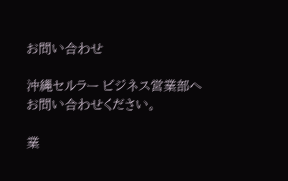お問い合わせ

沖縄セルラー ビジネス営業部へお問い合わせください。

業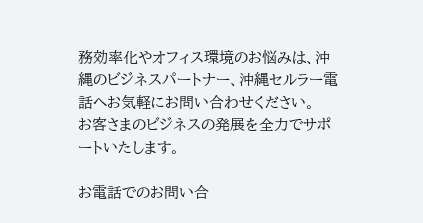務効率化やオフィス環境のお悩みは、沖縄のビジネスパートナー、沖縄セルラー電話へお気軽にお問い合わせください。
お客さまのビジネスの発展を全力でサポートいたします。

お電話でのお問い合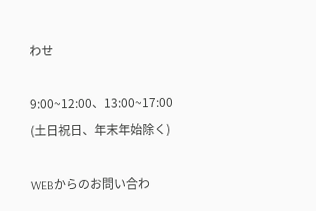わせ

9:00~12:00、13:00~17:00
(土日祝日、年末年始除く)

WEBからのお問い合わ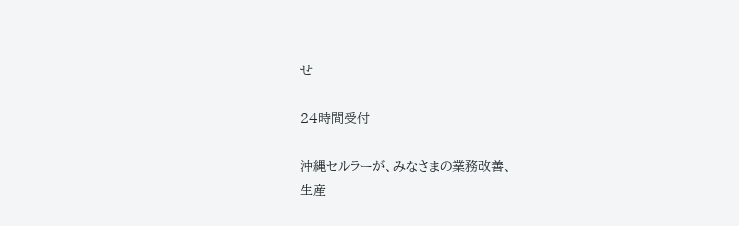せ

24時間受付

沖縄セルラーが、みなさまの業務改善、
生産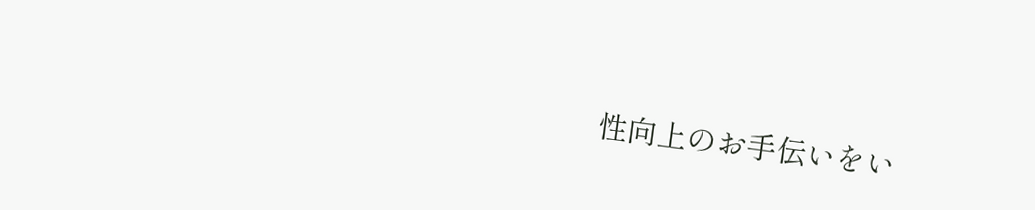性向上のお手伝いをい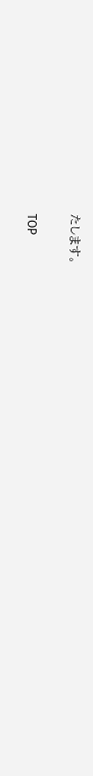たします。

TOP